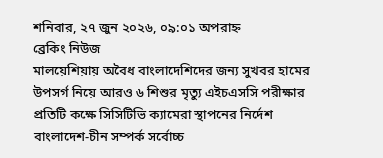শনিবার, ২৭ জুন ২০২৬, ০৯:০১ অপরাহ্ন
ব্রেকিং নিউজ
মালয়েশিয়ায় অবৈধ বাংলাদেশিদের জন্য সুখবর হামের উপসর্গ নিয়ে আরও ৬ শিশুর মৃত্যু এইচএসসি পরীক্ষার প্রতিটি কক্ষে সিসিটিভি ক্যামেরা স্থাপনের নির্দেশ বাংলাদেশ-চীন সম্পর্ক সর্বোচ্চ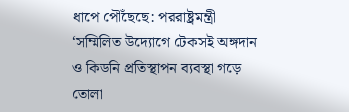ধাপে পৌঁছেছে: পররাষ্ট্রমন্ত্রী ‘সম্মিলিত উদ্যোগে টেকসই অঙ্গদান ও কিডনি প্রতিস্থাপন ব্যবস্থা গড়ে তোলা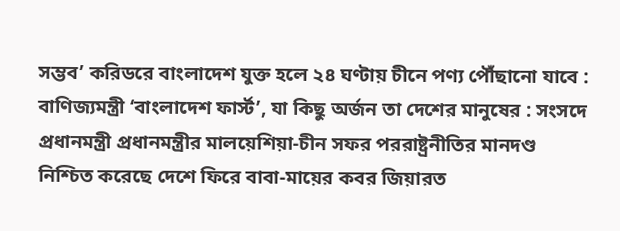সম্ভব’ করিডরে বাংলাদেশ যুক্ত হলে ২৪ ঘণ্টায় চীনে পণ্য পৌঁছানো যাবে : বাণিজ্যমন্ত্রী ‘বাংলাদেশ ফার্স্ট’, যা কিছু অর্জন তা দেশের মানুষের : সংসদে প্রধানমন্ত্রী প্রধানমন্ত্রীর মালয়েশিয়া-চীন সফর পররাষ্ট্রনীতির মানদণ্ড নিশ্চিত করেছে দেশে ফিরে বাবা-মায়ের কবর জিয়ারত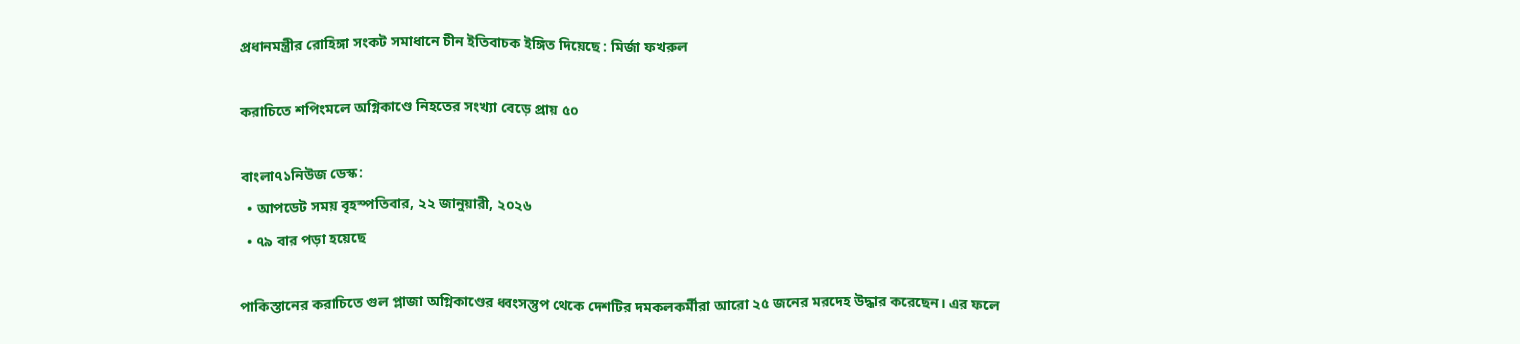প্রধানমন্ত্রীর রোহিঙ্গা সংকট সমাধানে চীন ইতিবাচক ইঙ্গিত দিয়েছে : মির্জা ফখরুল

করাচিতে শপিংমলে অগ্নিকাণ্ডে নিহতের সংখ্যা বেড়ে প্রায় ৫০

বাংলা৭১নিউজ ডেস্ক:
  • আপডেট সময় বৃহস্পতিবার, ২২ জানুয়ারী, ২০২৬
  • ৭৯ বার পড়া হয়েছে

পাকিস্তানের করাচিতে গুল প্লাজা অগ্নিকাণ্ডের ধ্বংসস্তুপ থেকে দেশটির দমকলকর্মীরা আরো ২৫ জনের মরদেহ উদ্ধার করেছেন। এর ফলে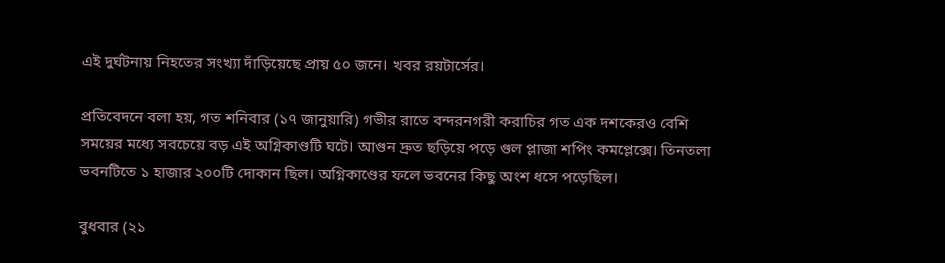এই দুর্ঘটনায় নিহতের সংখ্যা দাঁড়িয়েছে প্রায় ৫০ জনে। খবর রয়টার্সের।

প্রতিবেদনে বলা হয়, গত শনিবার (১৭ জানুয়ারি) গভীর রাতে বন্দরনগরী করাচির গত এক দশকেরও বেশি সময়ের মধ্যে সবচেয়ে বড় এই অগ্নিকাণ্ডটি ঘটে। আগুন দ্রুত ছড়িয়ে পড়ে গুল প্লাজা শপিং কমপ্লেক্সে। তিনতলা ভবনটিতে ১ হাজার ২০০টি দোকান ছিল। অগ্নিকাণ্ডের ফলে ভবনের কিছু অংশ ধসে পড়েছিল।

বুধবার (২১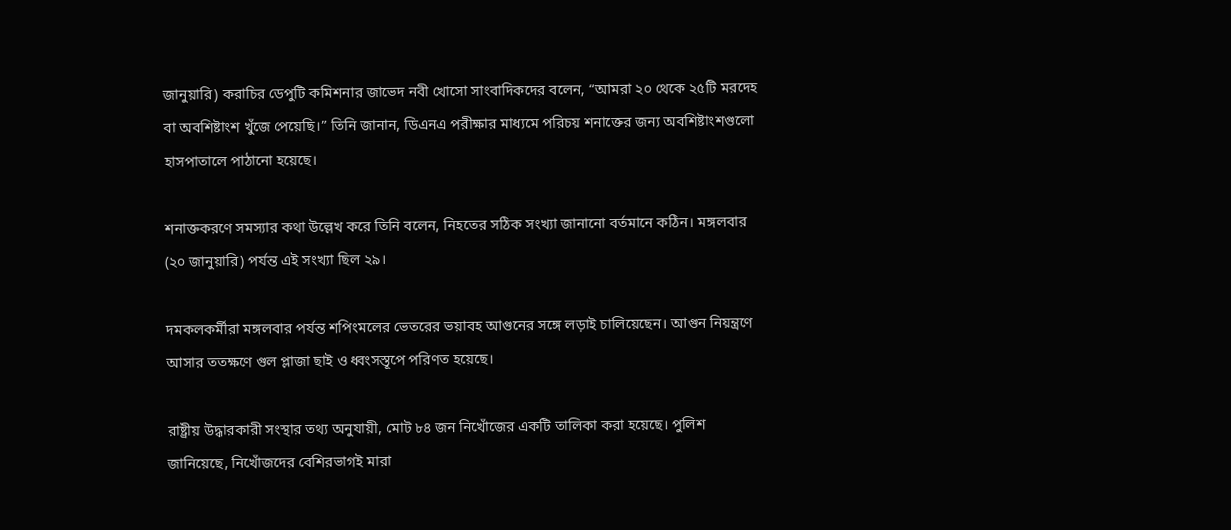জানুয়ারি) করাচির ডেপুটি কমিশনার জাভেদ নবী খোসো সাংবাদিকদের বলেন, “আমরা ২০ থেকে ২৫টি মরদেহ বা অবশিষ্টাংশ খুঁজে পেয়েছি।” তিনি জানান, ডিএনএ পরীক্ষার মাধ্যমে পরিচয় শনাক্তের জন্য অবশিষ্টাংশগুলো হাসপাতালে পাঠানো হয়েছে।

শনাক্তকরণে সমস্যার কথা উল্লেখ করে তিনি বলেন, নিহতের সঠিক সংখ্যা জানানো বর্তমানে কঠিন। মঙ্গলবার (২০ জানুয়ারি) পর্যন্ত এই সংখ্যা ছিল ২৯।

দমকলকর্মীরা মঙ্গলবার পর্যন্ত শপিংমলের ভেতরের ভয়াবহ আগুনের সঙ্গে লড়াই চালিয়েছেন। আগুন নিয়ন্ত্রণে আসার ততক্ষণে গুল প্লাজা ছাই ও ধ্বংসস্তূপে পরিণত হয়েছে।

রাষ্ট্রীয় উদ্ধারকারী সংস্থার তথ্য অনুযায়ী, মোট ৮৪ জন নিখোঁজের একটি তালিকা করা হয়েছে। পুলিশ জানিয়েছে, নিখোঁজদের বেশিরভাগই মারা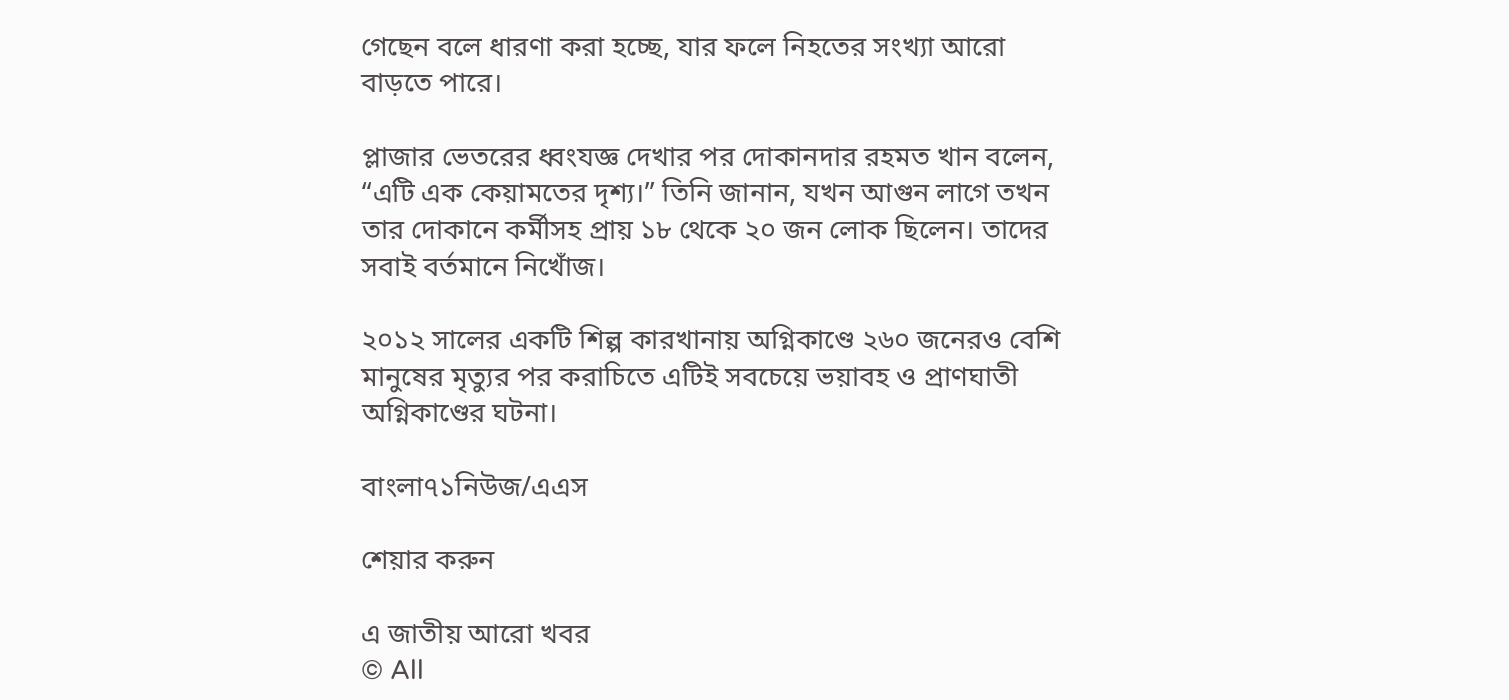গেছেন বলে ধারণা করা হচ্ছে, যার ফলে নিহতের সংখ্যা আরো বাড়তে পারে।

প্লাজার ভেতরের ধ্বংযজ্ঞ দেখার পর দোকানদার রহমত খান বলেন, “এটি এক কেয়ামতের দৃশ্য।” তিনি জানান, যখন আগুন লাগে তখন তার দোকানে কর্মীসহ প্রায় ১৮ থেকে ২০ জন লোক ছিলেন। তাদের সবাই বর্তমানে নিখোঁজ।

২০১২ সালের একটি শিল্প কারখানায় অগ্নিকাণ্ডে ২৬০ জনেরও বেশি মানুষের মৃত্যুর পর করাচিতে এটিই সবচেয়ে ভয়াবহ ও প্রাণঘাতী অগ্নিকাণ্ডের ঘটনা।

বাংলা৭১নিউজ/এএস

শেয়ার করুন

এ জাতীয় আরো খবর
© All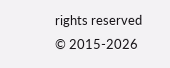rights reserved © 2015-2026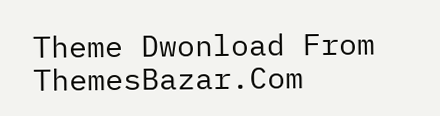Theme Dwonload From ThemesBazar.Com